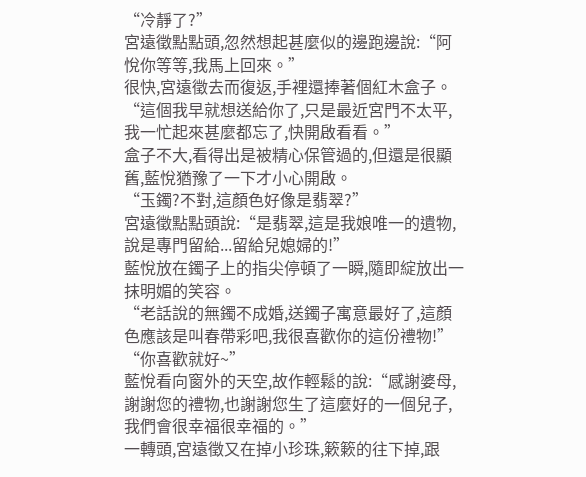“冷靜了?”
宮遠徵點點頭,忽然想起甚麼似的邊跑邊說:“阿悅你等等,我馬上回來。”
很快,宮遠徵去而復返,手裡還捧著個紅木盒子。
“這個我早就想送給你了,只是最近宮門不太平,我一忙起來甚麼都忘了,快開啟看看。”
盒子不大,看得出是被精心保管過的,但還是很顯舊,藍悅猶豫了一下才小心開啟。
“玉鐲?不對,這顏色好像是翡翠?”
宮遠徵點點頭說:“是翡翠,這是我娘唯一的遺物,說是專門留給...留給兒媳婦的!”
藍悅放在鐲子上的指尖停頓了一瞬,隨即綻放出一抹明媚的笑容。
“老話說的無鐲不成婚,送鐲子寓意最好了,這顏色應該是叫春帶彩吧,我很喜歡你的這份禮物!”
“你喜歡就好~”
藍悅看向窗外的天空,故作輕鬆的說:“感謝婆母,謝謝您的禮物,也謝謝您生了這麼好的一個兒子,我們會很幸福很幸福的。”
一轉頭,宮遠徵又在掉小珍珠,簌簌的往下掉,跟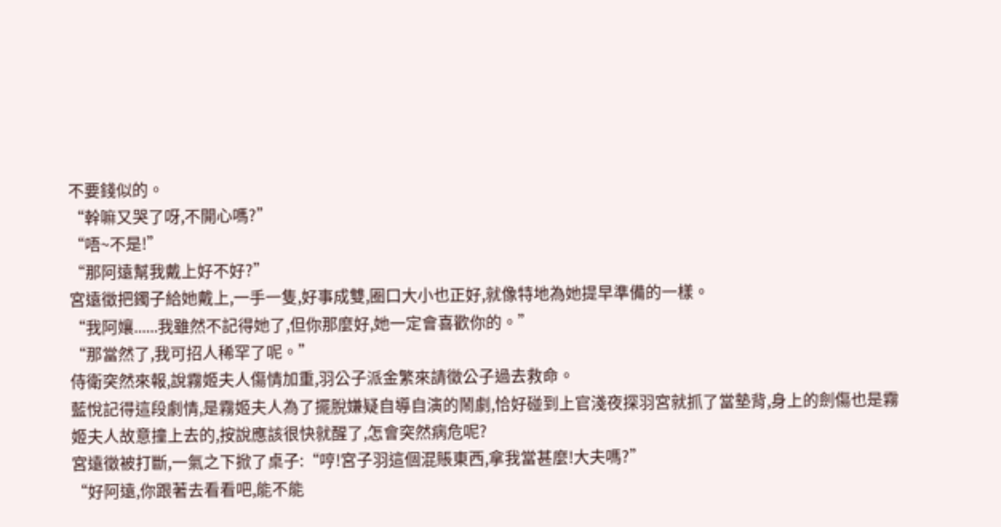不要錢似的。
“幹嘛又哭了呀,不開心嗎?”
“唔~不是!”
“那阿遠幫我戴上好不好?”
宮遠徵把鐲子給她戴上,一手一隻,好事成雙,圈口大小也正好,就像特地為她提早準備的一樣。
“我阿孃......我雖然不記得她了,但你那麼好,她一定會喜歡你的。”
“那當然了,我可招人稀罕了呢。”
侍衛突然來報,說霧姬夫人傷情加重,羽公子派金繁來請徵公子過去救命。
藍悅記得這段劇情,是霧姬夫人為了擺脫嫌疑自導自演的鬧劇,恰好碰到上官淺夜探羽宮就抓了當墊背,身上的劍傷也是霧姬夫人故意撞上去的,按說應該很快就醒了,怎會突然病危呢?
宮遠徵被打斷,一氣之下掀了桌子:“哼!宮子羽這個混賬東西,拿我當甚麼!大夫嗎?”
“好阿遠,你跟著去看看吧,能不能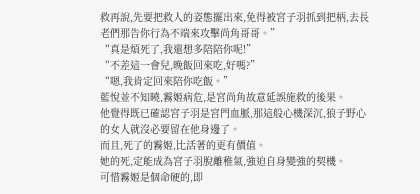救再說,先要把救人的姿態擺出來,免得被宮子羽抓到把柄,去長老們那告你行為不端來攻擊尚角哥哥。”
“真是煩死了,我還想多陪陪你呢!”
“不差這一會兒,晚飯回來吃,好嗎?”
“嗯,我肯定回來陪你吃飯。”
藍悅並不知曉,霧姬病危,是宮尚角故意延誤施救的後果。
他覺得既已確認宮子羽是宮門血脈,那這般心機深沉,狼子野心的女人就沒必要留在他身邊了。
而且,死了的霧姬,比活著的更有價值。
她的死,定能成為宮子羽脫離稚氣,強迫自身變強的契機。
可惜霧姬是個命硬的,即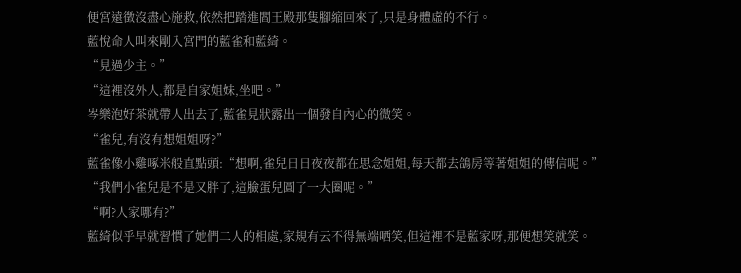便宮遠徵沒盡心施救,依然把踏進閻王殿那隻腳縮回來了,只是身體虛的不行。
藍悅命人叫來剛入宮門的藍雀和藍綺。
“見過少主。”
“這裡沒外人,都是自家姐妹,坐吧。”
岑樂泡好茶就帶人出去了,藍雀見狀露出一個發自內心的微笑。
“雀兒,有沒有想姐姐呀?”
藍雀像小雞啄米般直點頭:“想啊,雀兒日日夜夜都在思念姐姐,每天都去鴿房等著姐姐的傳信呢。”
“我們小雀兒是不是又胖了,這臉蛋兒圓了一大圈呢。”
“啊?人家哪有?”
藍綺似乎早就習慣了她們二人的相處,家規有云不得無端哂笑,但這裡不是藍家呀,那便想笑就笑。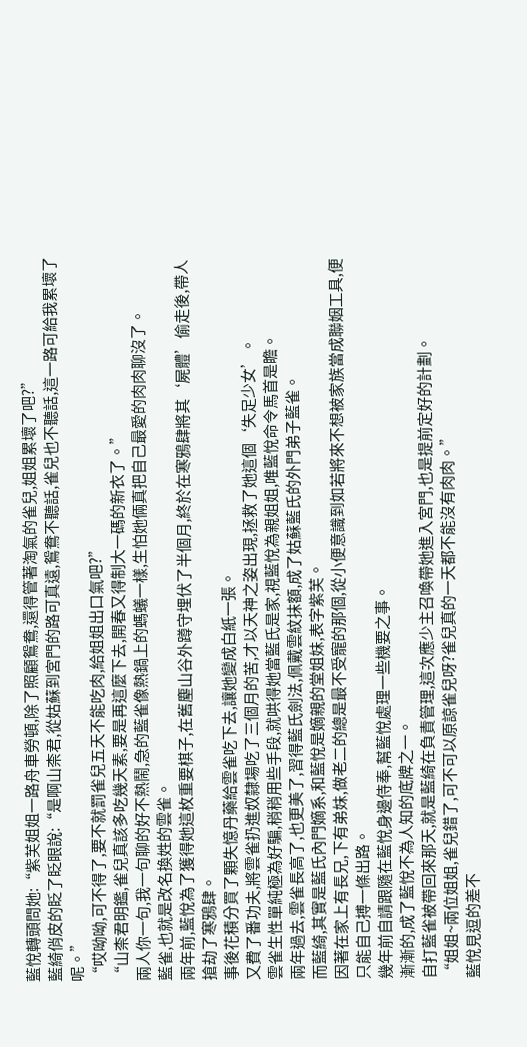藍悅轉頭問她:“紫芙姐姐一路舟車勞頓,除了照顧鴛鴦,還得管著淘氣的雀兒,姐姐累壞了吧?”
藍綺俏皮的眨了眨眼說:“是啊山柰君,從姑蘇到宮門的路可真遠,鴛鴦不聽話,雀兒也不聽話,這一路可給我累壞了呢。”
“哎呦呦,可不得了,要不就罰雀兒五天不能吃肉,給姐姐出口氣吧?”
“山柰君明鑑,雀兒真該多吃幾天素,要是再這麼下去,開春又得制大一碼的新衣了。”
兩人你一句,我一句聊的好不熱鬧,急的藍雀像熱鍋上的螞蟻一樣,生怕她倆真把自己最愛的肉肉聊沒了。
藍雀,也就是改名換姓的雲雀。
兩年前,藍悅為了獲得她這枚重要棋子,在舊塵山谷外蹲守埋伏了半個月,終於在寒鴉肆將其‘屍體’偷走後,帶人搶劫了寒鴉肆。
事後花積分買了顆失憶丹藥給雲雀吃下去,讓她變成白紙一張。
又費了番功夫,將雲雀扔進奴隸場吃了三個月的苦,才以天神之姿出現,拯救了她這個‘失足少女’。
雲雀生性單純極為好騙,稍稍用些手段,就哄得她當藍氏是家,視藍悅為親姐姐,唯藍悅命令馬首是瞻。
兩年過去,雲雀長高了,也更美了,習得藍氏劍法,佩戴雲紋抹額,成了姑蘇藍氏的外門弟子藍雀。
而藍綺,其實是藍氏內門嫡系,和藍悅是嫡親的堂姐妹,表字紫芙。
因著在家上有長兄,下有弟妹,做老二的總是最不受寵的那個,從小便意識到如若將來不想被家族當成聯姻工具,便只能自己搏一條出路。
幾年前自請跟隨在藍悅身邊侍奉,幫藍悅處理一些機要之事。
漸漸的,成了藍悅不為人知的底牌之一。
自打藍雀被帶回來那天,就是藍綺在負責管理,這次應少主召喚帶她進入宮門,也是提前定好的計劃。
“姐姐~兩位姐姐,雀兒錯了,可不可以原諒雀兒呀?雀兒真的一天都不能沒有肉肉。”
藍悅見逗的差不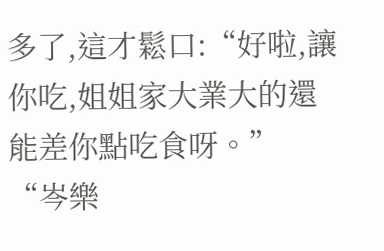多了,這才鬆口:“好啦,讓你吃,姐姐家大業大的還能差你點吃食呀。”
“岑樂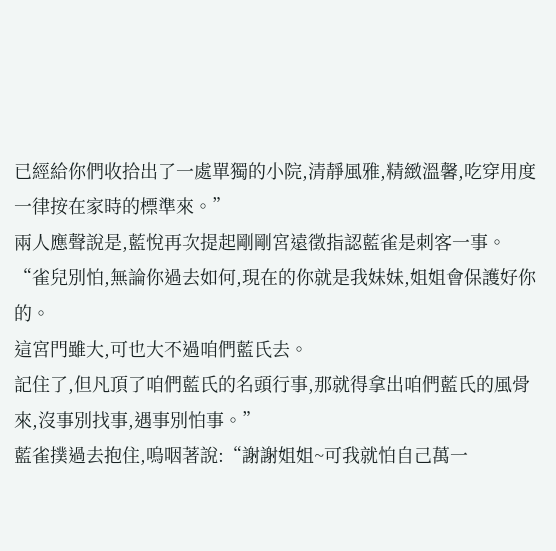已經給你們收拾出了一處單獨的小院,清靜風雅,精緻溫馨,吃穿用度一律按在家時的標準來。”
兩人應聲說是,藍悅再次提起剛剛宮遠徵指認藍雀是刺客一事。
“雀兒別怕,無論你過去如何,現在的你就是我妹妹,姐姐會保護好你的。
這宮門雖大,可也大不過咱們藍氏去。
記住了,但凡頂了咱們藍氏的名頭行事,那就得拿出咱們藍氏的風骨來,沒事別找事,遇事別怕事。”
藍雀撲過去抱住,嗚咽著說:“謝謝姐姐~可我就怕自己萬一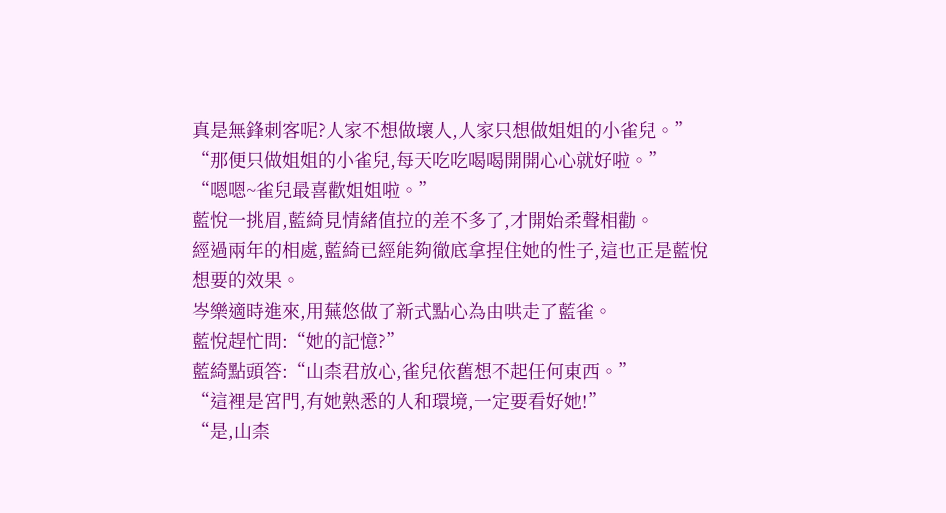真是無鋒刺客呢?人家不想做壞人,人家只想做姐姐的小雀兒。”
“那便只做姐姐的小雀兒,每天吃吃喝喝開開心心就好啦。”
“嗯嗯~雀兒最喜歡姐姐啦。”
藍悅一挑眉,藍綺見情緒值拉的差不多了,才開始柔聲相勸。
經過兩年的相處,藍綺已經能夠徹底拿捏住她的性子,這也正是藍悅想要的效果。
岑樂適時進來,用蕪悠做了新式點心為由哄走了藍雀。
藍悅趕忙問:“她的記憶?”
藍綺點頭答:“山柰君放心,雀兒依舊想不起任何東西。”
“這裡是宮門,有她熟悉的人和環境,一定要看好她!”
“是,山柰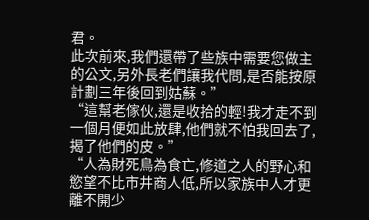君。
此次前來,我們還帶了些族中需要您做主的公文,另外長老們讓我代問,是否能按原計劃三年後回到姑蘇。”
“這幫老傢伙,還是收拾的輕!我才走不到一個月便如此放肆,他們就不怕我回去了,揭了他們的皮。”
“人為財死鳥為食亡,修道之人的野心和慾望不比市井商人低,所以家族中人才更離不開少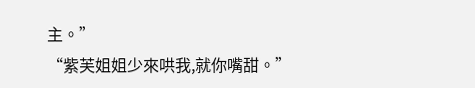主。”
“紫芙姐姐少來哄我,就你嘴甜。”